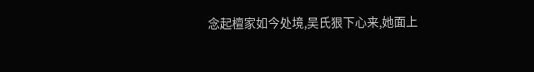念起檀家如今处境,吴氏狠下心来,她面上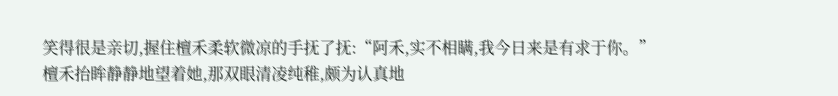笑得很是亲切,握住檀禾柔软微凉的手抚了抚:“阿禾,实不相瞒,我今日来是有求于你。”
檀禾抬眸静静地望着她,那双眼清凌纯稚,颇为认真地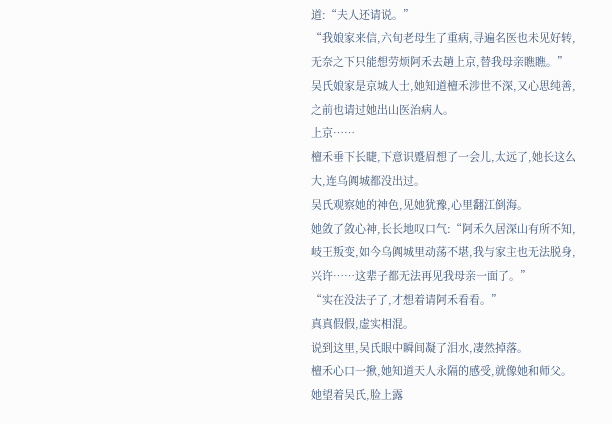道:“夫人还请说。”
“我娘家来信,六旬老母生了重病,寻遍名医也未见好转,无奈之下只能想劳烦阿禾去趟上京,替我母亲瞧瞧。”
吴氏娘家是京城人士,她知道檀禾涉世不深,又心思纯善,之前也请过她出山医治病人。
上京……
檀禾垂下长睫,下意识蹙眉想了一会儿,太远了,她长这么大,连乌阗城都没出过。
吴氏观察她的神色,见她犹豫,心里翻江倒海。
她敛了敛心神,长长地叹口气:“阿禾久居深山有所不知,岐王叛变,如今乌阗城里动荡不堪,我与家主也无法脱身,兴许……这辈子都无法再见我母亲一面了。”
“实在没法子了,才想着请阿禾看看。”
真真假假,虚实相混。
说到这里,吴氏眼中瞬间凝了泪水,凄然掉落。
檀禾心口一揪,她知道天人永隔的感受,就像她和师父。
她望着吴氏,脸上露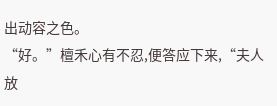出动容之色。
“好。”檀禾心有不忍,便答应下来,“夫人放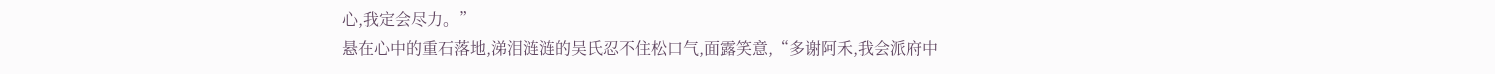心,我定会尽力。”
悬在心中的重石落地,涕泪涟涟的吴氏忍不住松口气,面露笑意,“多谢阿禾,我会派府中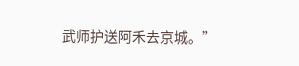武师护送阿禾去京城。”